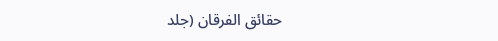حقائق الفرقان (جلد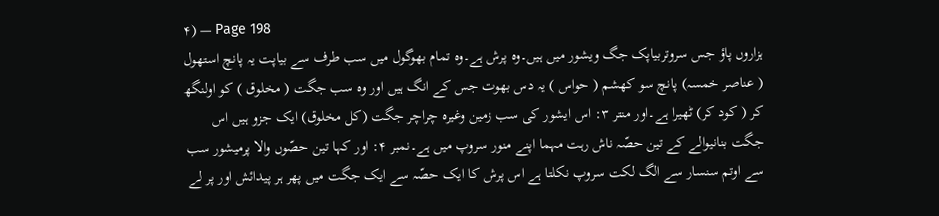۴) — Page 198
ہزاروں پاؤ جس سروتربیاپک جگ ویشور میں ہیں۔وہ پرش ہے۔وہ تمام بھوگول میں سب طرف سے بیاپت یہ پانچ استھول ( عناصر خمسہ) پانچ سو کھشم ( حواس ) یہ دس بھوت جس کے انگ ہیں اور وہ سب جگت ( مخلوق ) کو اولنگھ کر ( کود کر) ٹھیرا ہے۔اور منتر ۳: اس ایشور کی سب زمین وغیرہ چراچر جگت (کل مخلوق) ایک جزو ہیں اس جگت بنانیوالے کے تین حصّہ ناش رہت مہما اپنے منور سروپ میں ہے۔نمبر ۴: اور کہا تین حصّوں والا پرمیشور سب سے اوتم سنسار سے الگ لکت سروپ نکلتا ہے اس پرش کا ایک حصّہ سے ایک جگت میں پھر ہر پیدائش اور پر لے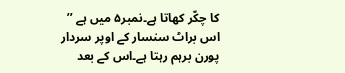کا چکّر کھاتا ہے۔نمبر۵ میں ہے ’’ اس براٹ سنسار کے اوپر سردار پورن برہم رہتا ہے۔اس کے بعد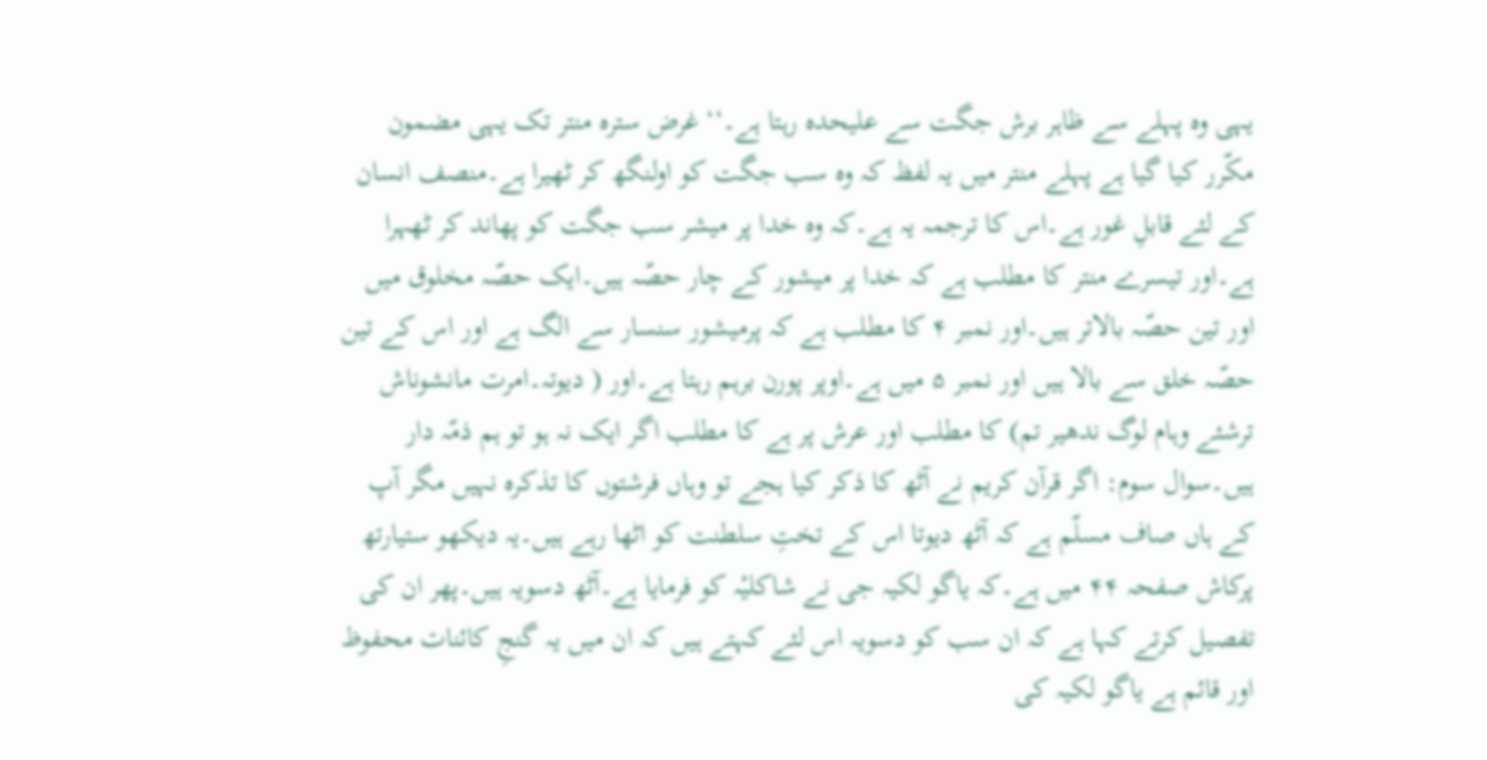یہی وہ پہلے سے ظاہر برش جگت سے علیحدہ رہتا ہے۔‘‘ غرض سترہ منتر تک یہی مضمون مکّرر کیا گیا ہے پہلے منتر میں یہ لفظ کہ وہ سب جگت کو اولنگھ کر ٹھیرا ہے۔منصف انسان کے لئے قابلِ غور ہے۔اس کا ترجمہ یہ ہے۔کہ وہ خدا پر میشر سب جگت کو پھاند کر ٹھہرا ہے۔اور تیسرے منتر کا مطلب ہے کہ خدا پر میشور کے چار حصّہ ہیں۔ایک حصّہ مخلوق میں اور تین حصّہ بالاتر ہیں۔اور نمبر ۴ کا مطلب ہے کہ پرمیشور سنسار سے الگ ہے اور اس کے تین حصّہ خلق سے بالا ہیں اور نمبر ۵ میں ہے۔اوپر پورن برہم رہتا ہے۔اور ( دیوتہ۔امرت مانشوناش ترشئے وہام لوگ ندھیر تم) کا مطلب اور عرش پر ہے کا مطلب اگر ایک نہ ہو تو ہم ذمّہ دار ہیں۔سوال سوم: اگر قرآن کریم نے آٹھ کا ذکر کیا ہجے تو وہاں فرشتوں کا تذکرہ نہیں مگر آپ کے ہاں صاف مسلّم ہے کہ آٹھ دیوتا اس کے تختِ سلطنت کو اٹھا رہے ہیں۔یہ دیکھو ستیارتھ پرکاش صفحہ ۴۴ میں ہے۔کہ یاگو لکیہ جی نے شاکلیٔہ کو فرمایا ہے۔آٹھ دسویہ ہیں۔پھر ان کی تفصیل کرتے کہا ہے کہ ان سب کو دسویہ اس لئے کہتے ہیں کہ ان میں یہ گنجِ کائنات محفوظ اور قائم ہے یاگو لکیہ کی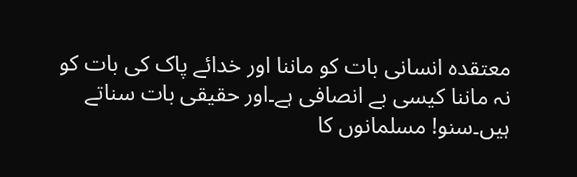معتقدہ انسانی بات کو ماننا اور خدائے پاک کی بات کو نہ ماننا کیسی بے انصافی ہے۔اور حقیقی بات سناتے ہیں۔سنو! مسلمانوں کا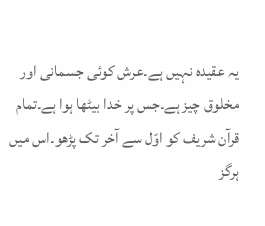یہ عقیدہ نہیں ہے۔عرش کوئی جسمانی اور مخلوق چیز ہے۔جس پر خدا بیٹھا ہوا ہے۔تمام قرآن شریف کو اوّل سے آخر تک پڑھو۔اس میں ہرگز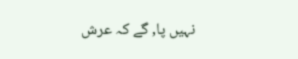نہیں پا, گے کہ عرش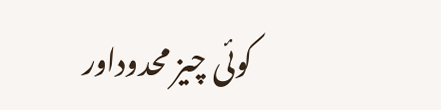کوئی چیز محدوداور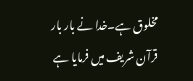مخلوق ہے۔خدا نے بار بار قرآن شریف میں فرمایا ہے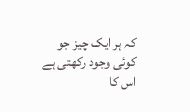کہ ہر ایک چیز جو کوئی وجود رکھتی ہے اس کا